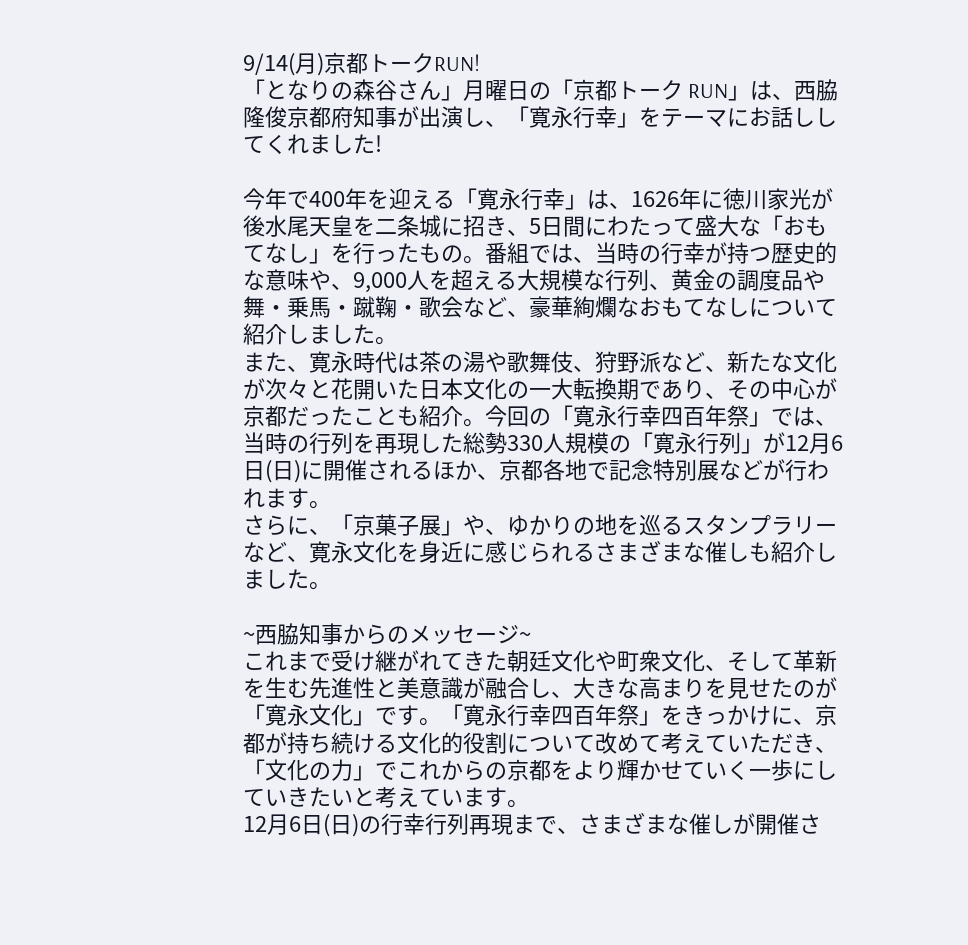9/14(月)京都トークRUN!
「となりの森谷さん」月曜日の「京都トーク RUN」は、西脇隆俊京都府知事が出演し、「寛永行幸」をテーマにお話ししてくれました!

今年で400年を迎える「寛永行幸」は、1626年に徳川家光が後水尾天皇を二条城に招き、5日間にわたって盛大な「おもてなし」を行ったもの。番組では、当時の行幸が持つ歴史的な意味や、9,000人を超える大規模な行列、黄金の調度品や舞・乗馬・蹴鞠・歌会など、豪華絢爛なおもてなしについて紹介しました。
また、寛永時代は茶の湯や歌舞伎、狩野派など、新たな文化が次々と花開いた日本文化の一大転換期であり、その中心が京都だったことも紹介。今回の「寛永行幸四百年祭」では、当時の行列を再現した総勢330人規模の「寛永行列」が12月6日(日)に開催されるほか、京都各地で記念特別展などが行われます。
さらに、「京菓子展」や、ゆかりの地を巡るスタンプラリーなど、寛永文化を身近に感じられるさまざまな催しも紹介しました。

~西脇知事からのメッセージ~
これまで受け継がれてきた朝廷文化や町衆文化、そして革新を生む先進性と美意識が融合し、大きな高まりを見せたのが「寛永文化」です。「寛永行幸四百年祭」をきっかけに、京都が持ち続ける文化的役割について改めて考えていただき、「文化の力」でこれからの京都をより輝かせていく一歩にしていきたいと考えています。
12月6日(日)の行幸行列再現まで、さまざまな催しが開催さ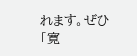れます。ぜひ「寛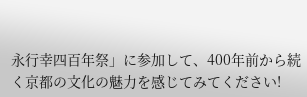永行幸四百年祭」に参加して、400年前から続く京都の文化の魅力を感じてみてください!